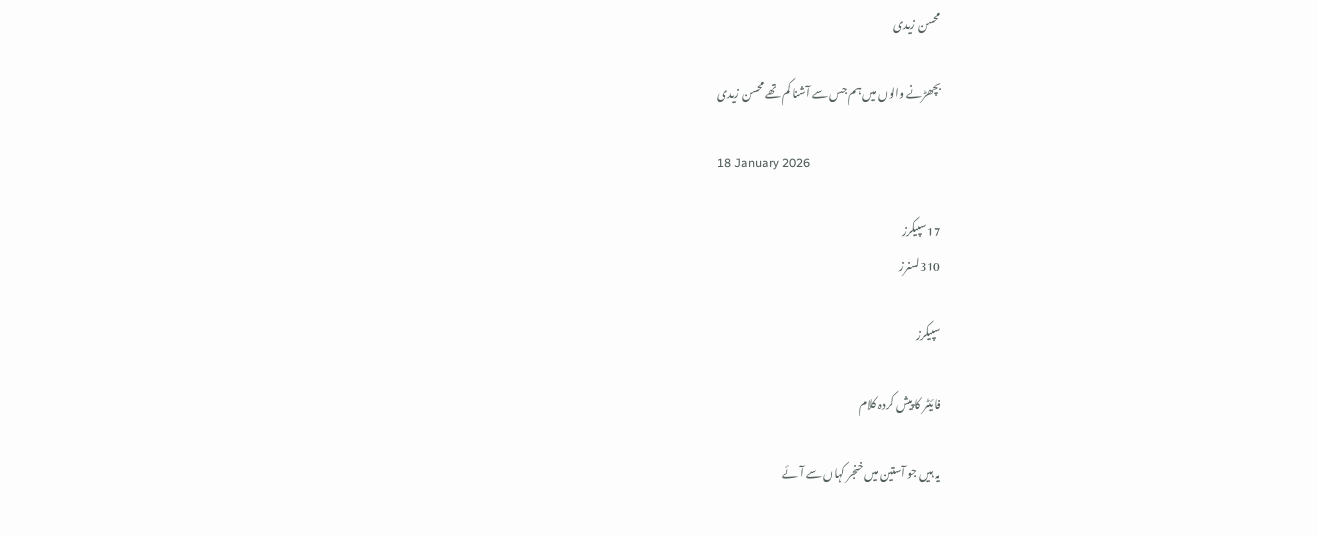محسن زیدی

بچھڑنے والوں میں ہم جس سے آشنا کم تھے محسن زیدی

18 January 2026

17سپیکرز
310لسنرز

سپیکرز

فائیٹر کا پیش کردہ کلام

یہ ہیں جو آستین میں خنجر کہاں سے آئے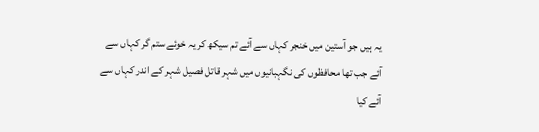یہ ہیں جو آستین میں خنجر کہاں سے آئے تم سیکھ کر یہ خوئے ستم گر کہاں سے آئے جب تھا محافظوں کی نگہبانیوں میں شہر قاتل فصیل شہر کے اندر کہاں سے آئے کیا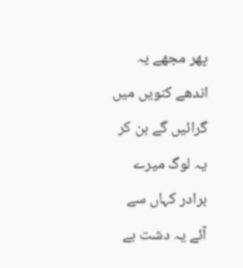پھر مجھے یہ اندھے کنویں میں گرائیں گے بن کر یہ لوگ میرے برادر کہاں سے آئے یہ دشت بے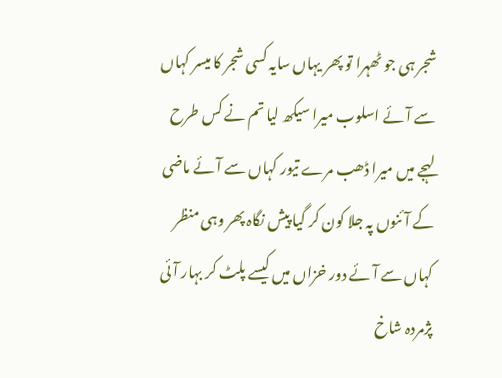شجر ہی جو ٹھہرا تو پھر یہاں سایہ کسی شجر کا میسر کہاں سے آئے اسلوب میرا سیکھ لیا تم نے کس طرح لہجے میں میرا ڈھب مرے تیور کہاں سے آئے ماضی کے آئنوں پہ جلا کون کر گیا پیش نگاہ پھر وہی منظر کہاں سے آئے دور خزاں میں کیسے پلٹ کر بہار آئی پژمردہ شاخ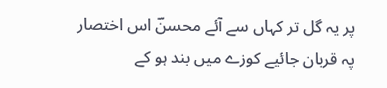پر یہ گل تر کہاں سے آئے محسنؔ اس اختصار پہ قربان جائیے کوزے میں بند ہو کے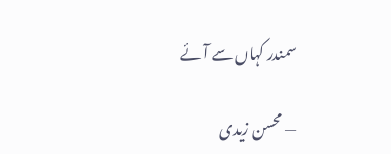سمندر کہاں سے آئے

— محسن زیدی